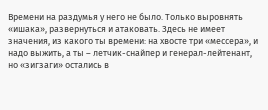Времени на раздумья у него не было. Только выровнять «ишака», развернуться и атаковать. Здесь не имеет значения, из какого ты времени: на хвосте три «мессера», и надо выжить, а ты – летчик-снайпер и генерал-лейтенант, но «зигзаги» остались в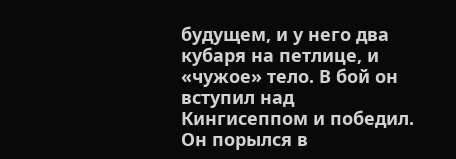будущем, и у него два кубаря на петлице, и «чужое» тело. В бой он вступил над Кингисеппом и победил. Он порылся в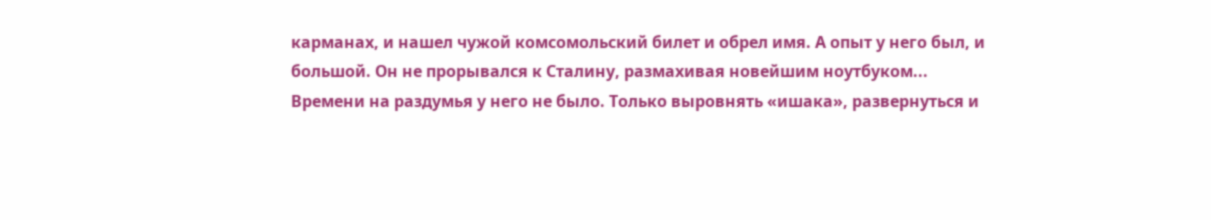карманах, и нашел чужой комсомольский билет и обрел имя. А опыт у него был, и большой. Он не прорывался к Сталину, размахивая новейшим ноутбуком...
Времени на раздумья у него не было. Только выровнять «ишака», развернуться и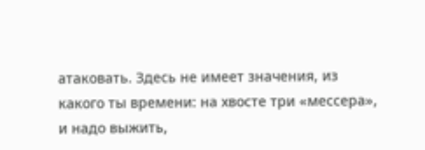атаковать. Здесь не имеет значения, из какого ты времени: на хвосте три «мессера», и надо выжить,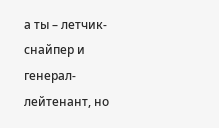а ты – летчик-снайпер и генерал-лейтенант, но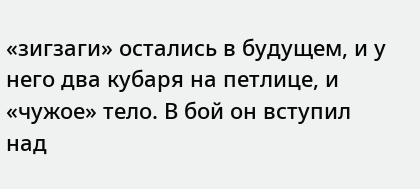«зигзаги» остались в будущем, и у него два кубаря на петлице, и «чужое» тело. В бой он вступил над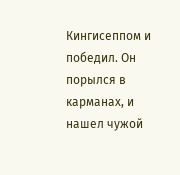Кингисеппом и победил. Он порылся в карманах, и нашел чужой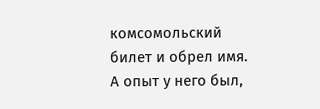комсомольский билет и обрел имя. А опыт у него был,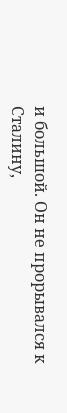и большой. Он не прорывался к Сталину,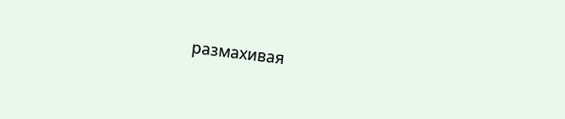размахивая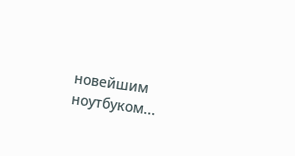новейшим ноутбуком...